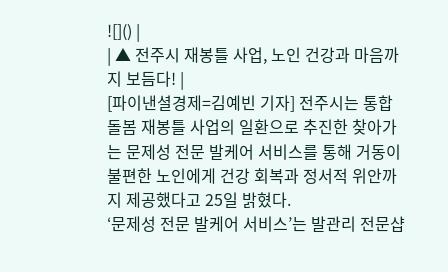![]() |
| ▲ 전주시 재봉틀 사업, 노인 건강과 마음까지 보듬다! |
[파이낸셜경제=김예빈 기자] 전주시는 통합돌봄 재봉틀 사업의 일환으로 추진한 찾아가는 문제성 전문 발케어 서비스를 통해 거동이 불편한 노인에게 건강 회복과 정서적 위안까지 제공했다고 25일 밝혔다.
‘문제성 전문 발케어 서비스’는 발관리 전문샵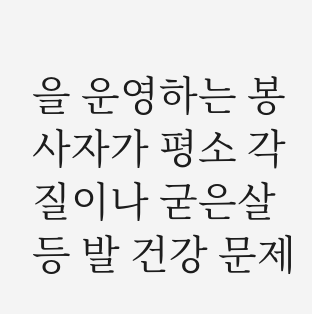을 운영하는 봉사자가 평소 각질이나 굳은살 등 발 건강 문제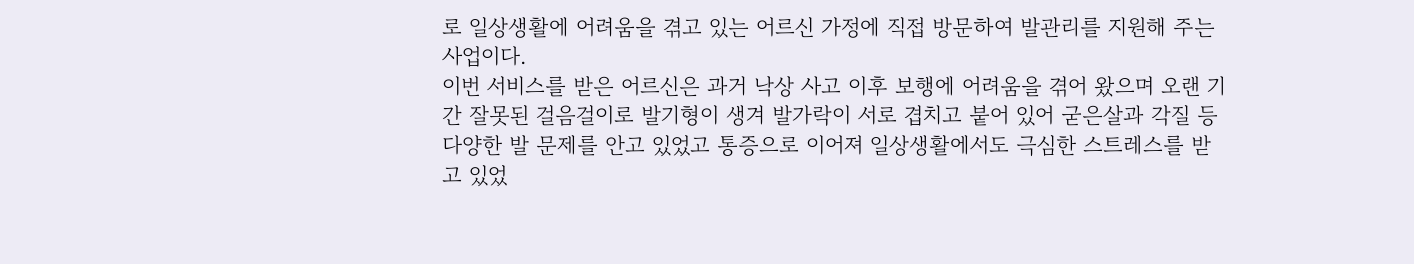로 일상생활에 어려움을 겪고 있는 어르신 가정에 직접 방문하여 발관리를 지원해 주는 사업이다.
이번 서비스를 받은 어르신은 과거 낙상 사고 이후 보행에 어려움을 겪어 왔으며 오랜 기간 잘못된 걸음걸이로 발기형이 생겨 발가락이 서로 겹치고 붙어 있어 굳은살과 각질 등 다양한 발 문제를 안고 있었고 통증으로 이어져 일상생활에서도 극심한 스트레스를 받고 있었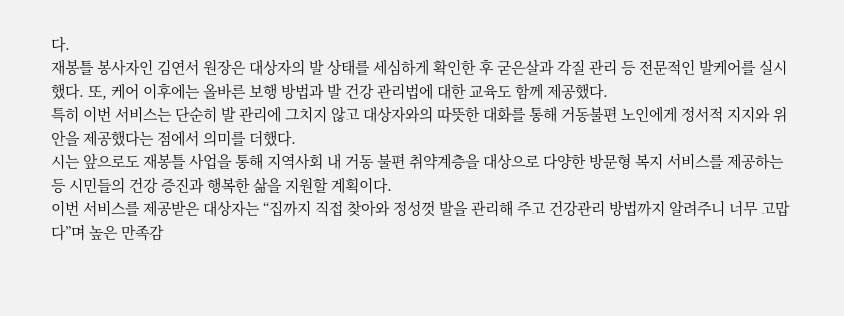다.
재봉틀 봉사자인 김연서 원장은 대상자의 발 상태를 세심하게 확인한 후 굳은살과 각질 관리 등 전문적인 발케어를 실시했다. 또, 케어 이후에는 올바른 보행 방법과 발 건강 관리법에 대한 교육도 함께 제공했다.
특히 이번 서비스는 단순히 발 관리에 그치지 않고 대상자와의 따뜻한 대화를 통해 거동불편 노인에게 정서적 지지와 위안을 제공했다는 점에서 의미를 더했다.
시는 앞으로도 재봉틀 사업을 통해 지역사회 내 거동 불편 취약계층을 대상으로 다양한 방문형 복지 서비스를 제공하는 등 시민들의 건강 증진과 행복한 삶을 지원할 계획이다.
이번 서비스를 제공받은 대상자는 “집까지 직접 찾아와 정성껏 발을 관리해 주고 건강관리 방법까지 알려주니 너무 고맙다”며 높은 만족감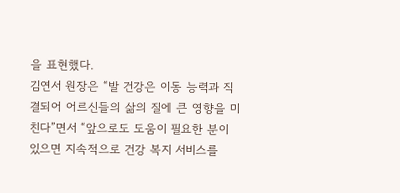을 표현했다.
김연서 원장은 “발 건강은 이동 능력과 직결되어 어르신들의 삶의 질에 큰 영향을 미친다”면서 “앞으로도 도움이 필요한 분이 있으면 지속적으로 건강 복지 서비스를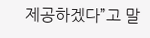제공하겠다”고 말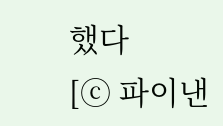했다
[ⓒ 파이낸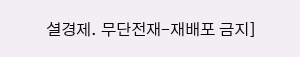셜경제. 무단전재-재배포 금지]